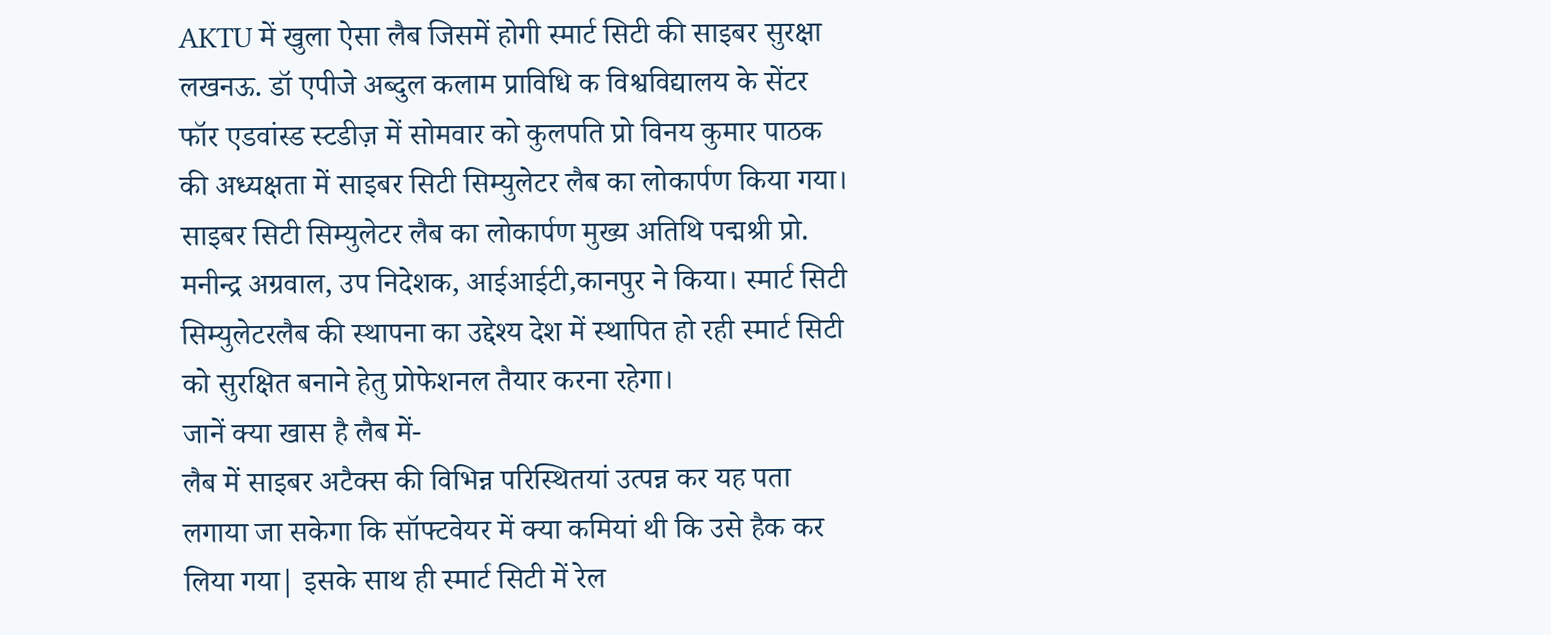AKTU में खुला ऐसा लैब जिसमें होगी स्मार्ट सिटी की साइबर सुरक्षा
लखनऊ. डॉ एपीजे अब्दुल कलाम प्राविधि क विश्वविद्यालय के सेंटर फॉर एडवांस्ड स्टडीज़ में सोमवार को कुलपति प्रो विनय कुमार पाठक की अध्यक्षता में साइबर सिटी सिम्युलेटर लैब का लोकार्पण किया गया। साइबर सिटी सिम्युलेटर लैब का लोकार्पण मुख्य अतिथि पद्मश्री प्रो. मनीन्द्र अग्रवाल, उप निदेशक, आईआईटी,कानपुर ने किया। स्मार्ट सिटी सिम्युलेटरलैब की स्थापना का उद्देश्य देश में स्थापित हो रही स्मार्ट सिटी को सुरक्षित बनाने हेतु प्रोफेशनल तैयार करना रहेगा।
जानें क्या खास है लैब में-
लैब में साइबर अटैक्स की विभिन्न परिस्थितयां उत्पन्न कर यह पता लगाया जा सकेगा कि सॉफ्टवेयर में क्या कमियां थी कि उसे हैक कर लिया गया| इसके साथ ही स्मार्ट सिटी में रेल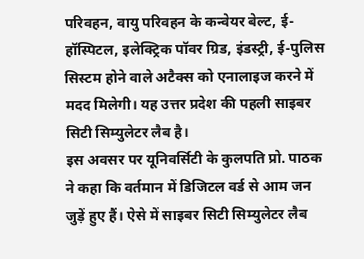परिवहन, वायु परिवहन के कन्वेयर बेल्ट, ई-हॉस्पिटल, इलेक्ट्रिक पॉवर ग्रिड, इंडस्ट्री, ई-पुलिस सिस्टम होने वाले अटैक्स को एनालाइज करने में मदद मिलेगी। यह उत्तर प्रदेश की पहली साइबर सिटी सिम्युलेटर लैब है।
इस अवसर पर यूनिवर्सिटी के कुलपति प्रो. पाठक ने कहा कि वर्तमान में डिजिटल वर्ड से आम जन जुड़ें हुए हैं। ऐसे में साइबर सिटी सिम्युलेटर लैब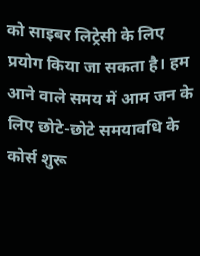को साइबर लिट्रेसी के लिए प्रयोग किया जा सकता है। हम आने वाले समय में आम जन के लिए छोटे-छोटे समयावधि के कोर्स शुरू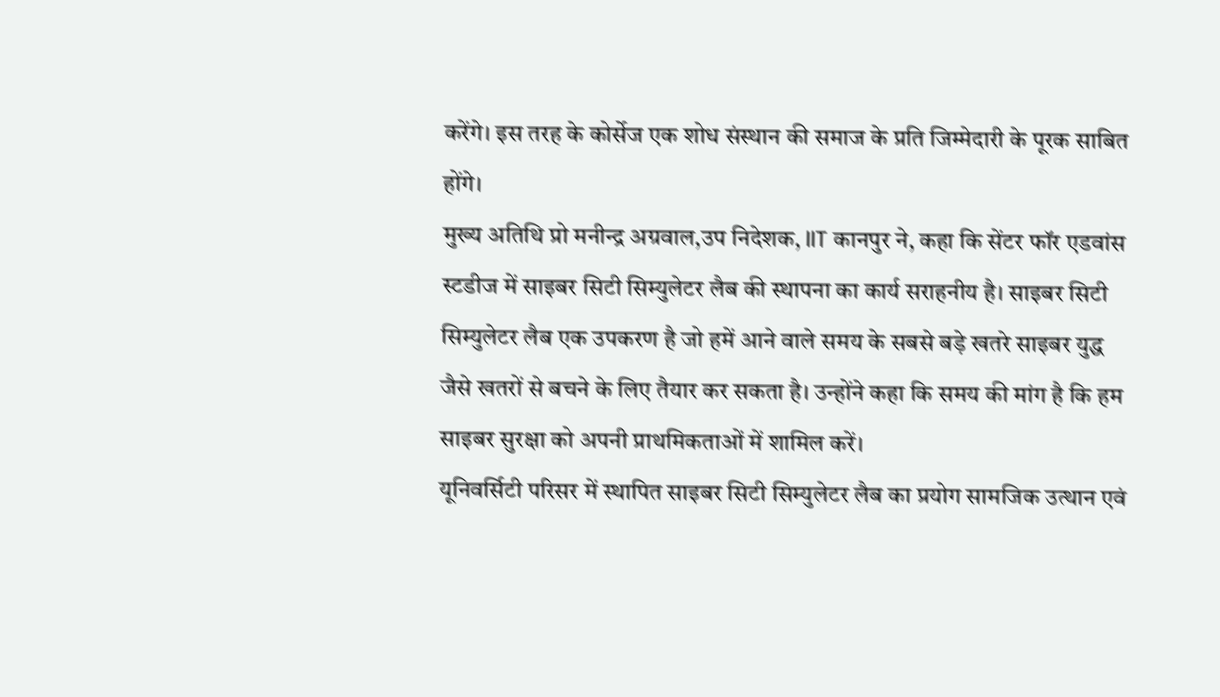करेंगे। इस तरह के कोर्सेज एक शोध संस्थान की समाज के प्रति जिम्मेदारी के पूरक साबित होंगे।
मुख्य अतिथि प्रो मनीन्द्र अग्रवाल,उप निदेशक, IIT कानपुर ने, कहा कि सेंटर फॉर एडवांस स्टडीज में साइबर सिटी सिम्युलेटर लैब की स्थापना का कार्य सराहनीय है। साइबर सिटी सिम्युलेटर लैब एक उपकरण है जो हमें आने वाले समय के सबसे बड़े खतरे साइबर युद्ध जैसे खतरों से बचने के लिए तैयार कर सकता है। उन्होंने कहा कि समय की मांग है कि हम साइबर सुरक्षा को अपनी प्राथमिकताओं में शामिल करें।
यूनिवर्सिटी परिसर में स्थापित साइबर सिटी सिम्युलेटर लैब का प्रयोग सामजिक उत्थान एवं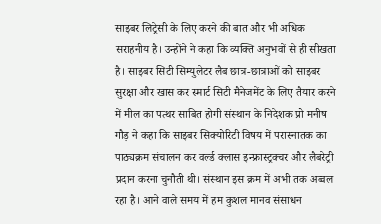साइबर लिट्रेसी के लिए करने की बात और भी अधिक सराहनीय है। उन्होंने ने कहा कि व्यक्ति अनुभवों से ही सीखता है। साइबर सिटी सिम्युलेटर लैब छात्र-छात्राओं को साइबर सुरक्षा और खास कर स्मार्ट सिटी मैनेजमेंट के लिए तैयार करने में मील का पत्थर साबित होगी संस्थान के निदेशक प्रो मनीष गौड़ ने कहा कि साइबर सिक्योरिटी विषय में परास्नातक का पाठ्यक्रम संचालन कर वर्ल्ड क्लास इन्फ्रास्ट्रक्चर और लैबरेट्री प्रदान करना चुनौती थी। संस्थान इस क्रम में अभी तक अव्वल रहा है। आने वाले समय में हम कुशल मानव संसाधन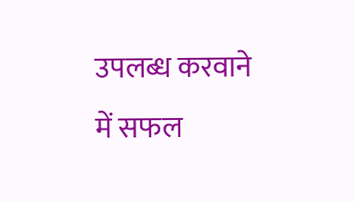उपलब्ध करवाने में सफल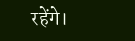रहेंगे।